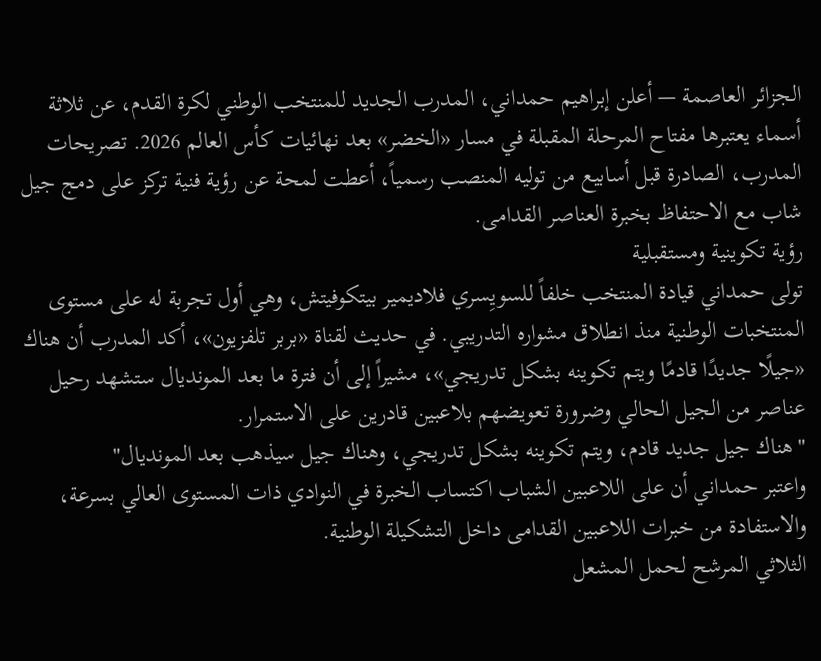الجزائر العاصمة — أعلن إبراهيم حمداني، المدرب الجديد للمنتخب الوطني لكرة القدم، عن ثلاثة أسماء يعتبرها مفتاح المرحلة المقبلة في مسار «الخضر» بعد نهائيات كأس العالم 2026. تصريحات المدرب، الصادرة قبل أسابيع من توليه المنصب رسمياً، أعطت لمحة عن رؤية فنية تركز على دمج جيل شاب مع الاحتفاظ بخبرة العناصر القدامى.
رؤية تكوينية ومستقبلية
تولى حمداني قيادة المنتخب خلفاً للسويِسري فلاديمير بيتكوفيتش، وهي أول تجربة له على مستوى المنتخبات الوطنية منذ انطلاق مشواره التدريبي. في حديث لقناة «بربر تلفزيون»، أكد المدرب أن هناك «جيلًا جديدًا قادمًا ويتم تكوينه بشكل تدريجي»، مشيراً إلى أن فترة ما بعد المونديال ستشهد رحيل عناصر من الجيل الحالي وضرورة تعويضهم بلاعبين قادرين على الاستمرار.
"هناك جيل جديد قادم، ويتم تكوينه بشكل تدريجي، وهناك جيل سيذهب بعد المونديال"
واعتبر حمداني أن على اللاعبين الشباب اكتساب الخبرة في النوادي ذات المستوى العالي بسرعة، والاستفادة من خبرات اللاعبين القدامى داخل التشكيلة الوطنية.
الثلاثي المرشح لحمل المشعل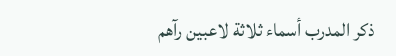ذكر المدرب أسماء ثلاثة لاعبين رآهم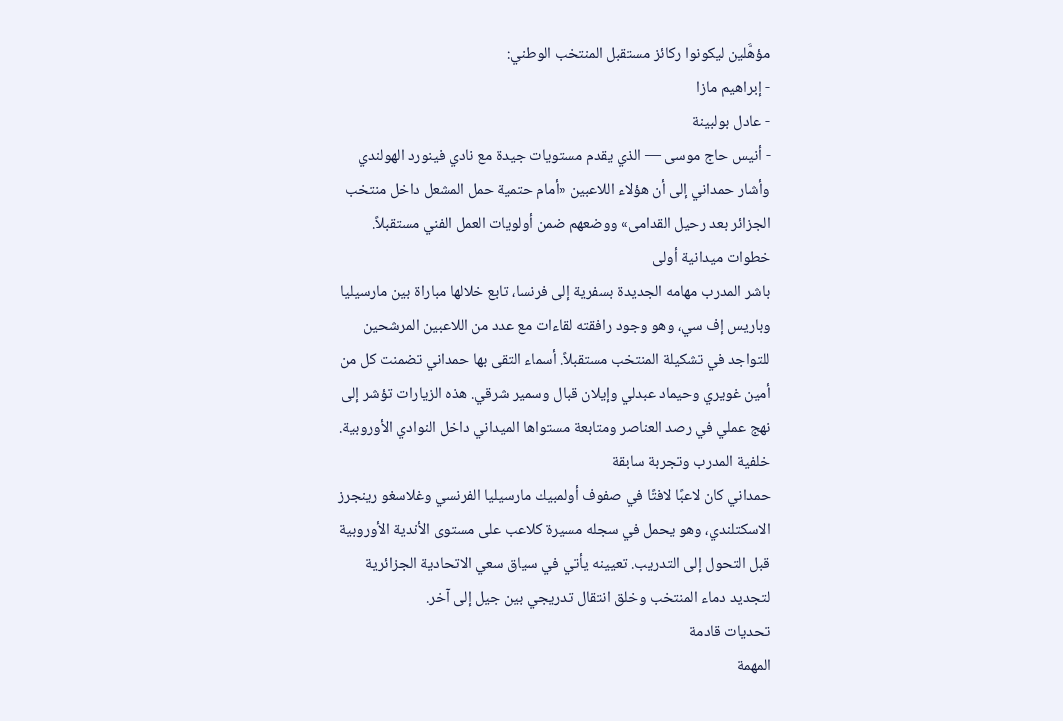مؤهَّلين ليكونوا ركائز مستقبل المنتخب الوطني:
- إبراهيم مازا
- عادل بولبينة
- أنيس حاج موسى — الذي يقدم مستويات جيدة مع نادي فينورد الهولندي
وأشار حمداني إلى أن هؤلاء اللاعبين «أمام حتمية حمل المشعل داخل منتخب الجزائر بعد رحيل القدامى» ووضعهم ضمن أولويات العمل الفني مستقبلاً.
خطوات ميدانية أولى
باشر المدرب مهامه الجديدة بسفرية إلى فرنسا، تابع خلالها مباراة بين مارسيليا وباريس إف سي، وهو وجود رافقته لقاءات مع عدد من اللاعبين المرشحين للتواجد في تشكيلة المنتخب مستقبلاً. أسماء التقى بها حمداني تضمنت كل من أمين غويري وحيماد عبدلي وإيلان قبال وسمير شرقي. هذه الزيارات تؤشر إلى نهج عملي في رصد العناصر ومتابعة مستواها الميداني داخل النوادي الأوروبية.
خلفية المدرب وتجربة سابقة
حمداني كان لاعبًا لافتًا في صفوف أولمبيك مارسيليا الفرنسي وغلاسغو رينجرز الاسكتلندي، وهو يحمل في سجله مسيرة كلاعب على مستوى الأندية الأوروبية قبل التحول إلى التدريب. تعيينه يأتي في سياق سعي الاتحادية الجزائرية لتجديد دماء المنتخب وخلق انتقال تدريجي بين جيل إلى آخر.
تحديات قادمة
المهمة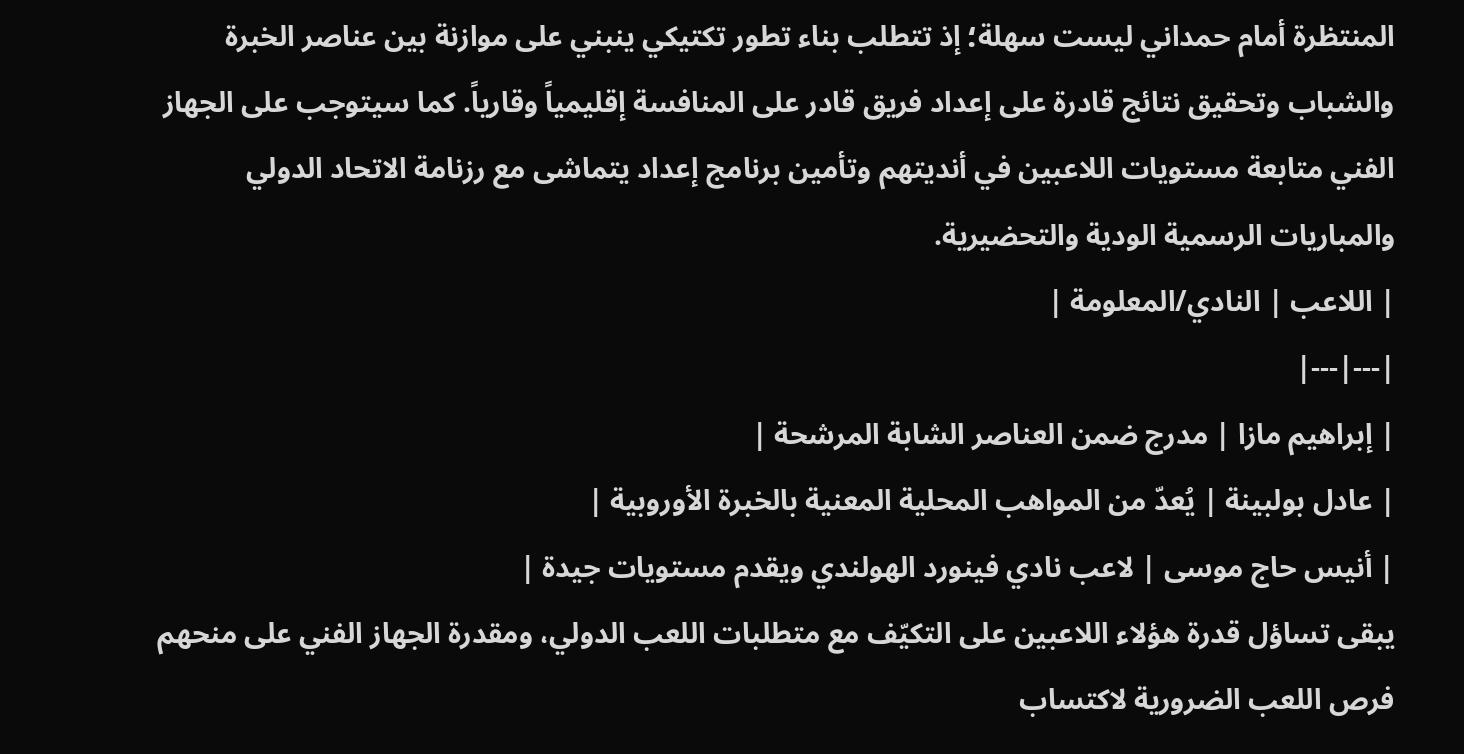المنتظرة أمام حمداني ليست سهلة؛ إذ تتطلب بناء تطور تكتيكي ينبني على موازنة بين عناصر الخبرة والشباب وتحقيق نتائج قادرة على إعداد فريق قادر على المنافسة إقليمياً وقارياً. كما سيتوجب على الجهاز الفني متابعة مستويات اللاعبين في أنديتهم وتأمين برنامج إعداد يتماشى مع رزنامة الاتحاد الدولي والمباريات الرسمية الودية والتحضيرية.
| اللاعب | النادي/المعلومة |
|---|---|
| إبراهيم مازا | مدرج ضمن العناصر الشابة المرشحة |
| عادل بولبينة | يُعدّ من المواهب المحلية المعنية بالخبرة الأوروبية |
| أنيس حاج موسى | لاعب نادي فينورد الهولندي ويقدم مستويات جيدة |
يبقى تساؤل قدرة هؤلاء اللاعبين على التكيّف مع متطلبات اللعب الدولي، ومقدرة الجهاز الفني على منحهم فرص اللعب الضرورية لاكتساب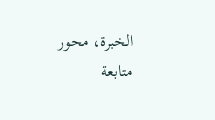الخبرة، محور متابعة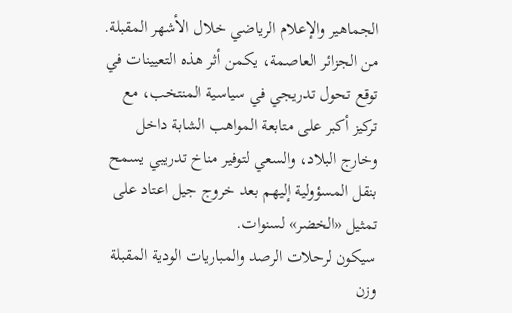الجماهير والإعلام الرياضي خلال الأشهر المقبلة.
من الجزائر العاصمة، يكمن أثر هذه التعيينات في توقع تحول تدريجي في سياسية المنتخب، مع تركيز أكبر على متابعة المواهب الشابة داخل وخارج البلاد، والسعي لتوفير مناخ تدريبي يسمح بنقل المسؤولية إليهم بعد خروج جيل اعتاد على تمثيل «الخضر» لسنوات.
سيكون لرحلات الرصد والمباريات الودية المقبلة وزن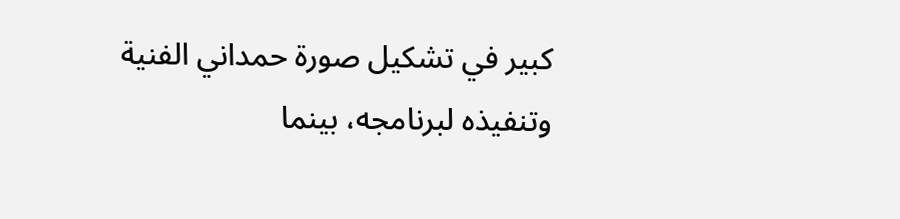كبير في تشكيل صورة حمداني الفنية وتنفيذه لبرنامجه، بينما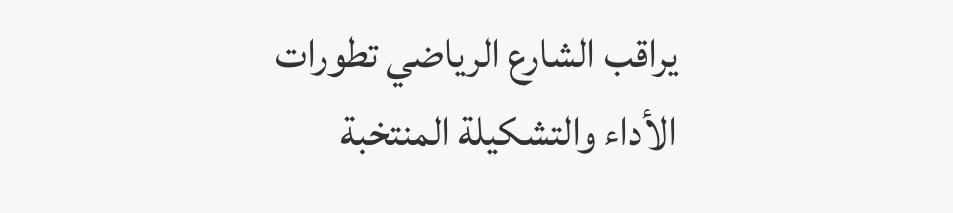يراقب الشارع الرياضي تطورات الأداء والتشكيلة المنتخبة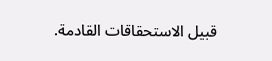قبيل الاستحقاقات القادمة.